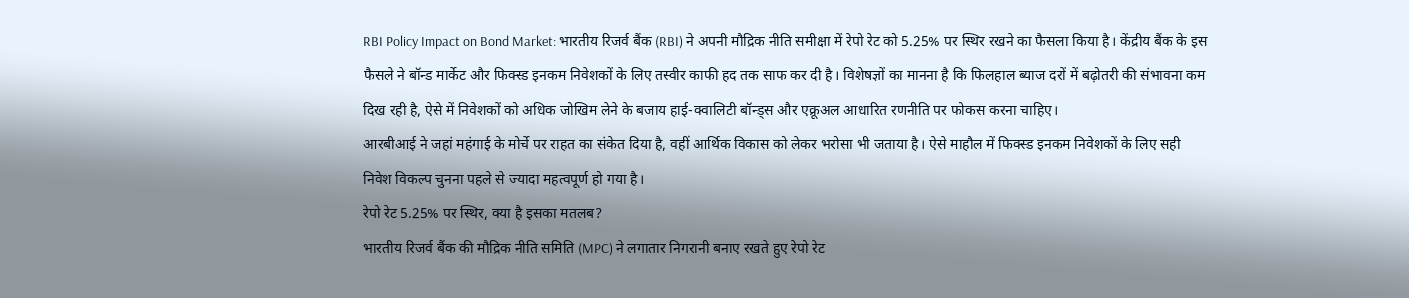RBI Policy Impact on Bond Market: भारतीय रिजर्व बैंक (RBI) ने अपनी मौद्रिक नीति समीक्षा में रेपो रेट को 5.25% पर स्थिर रखने का फैसला किया है। केंद्रीय बैंक के इस फैसले ने बॉन्ड मार्केट और फिक्स्ड इनकम निवेशकों के लिए तस्वीर काफी हद तक साफ कर दी है। विशेषज्ञों का मानना है कि फिलहाल ब्याज दरों में बढ़ोतरी की संभावना कम दिख रही है, ऐसे में निवेशकों को अधिक जोखिम लेने के बजाय हाई-क्वालिटी बॉन्ड्स और एक्रूअल आधारित रणनीति पर फोकस करना चाहिए।
आरबीआई ने जहां महंगाई के मोर्चे पर राहत का संकेत दिया है, वहीं आर्थिक विकास को लेकर भरोसा भी जताया है। ऐसे माहौल में फिक्स्ड इनकम निवेशकों के लिए सही निवेश विकल्प चुनना पहले से ज्यादा महत्वपूर्ण हो गया है।
रेपो रेट 5.25% पर स्थिर, क्या है इसका मतलब?
भारतीय रिजर्व बैंक की मौद्रिक नीति समिति (MPC) ने लगातार निगरानी बनाए रखते हुए रेपो रेट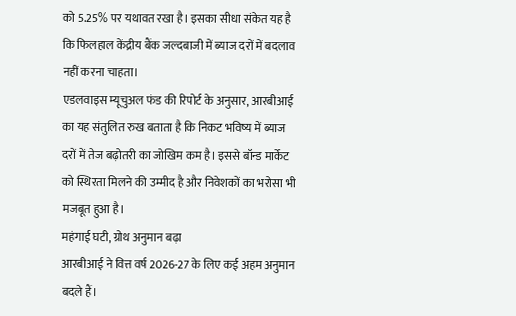को 5.25% पर यथावत रखा है। इसका सीधा संकेत यह है कि फिलहाल केंद्रीय बैंक जल्दबाजी में ब्याज दरों में बदलाव नहीं करना चाहता।
एडलवाइस म्यूचुअल फंड की रिपोर्ट के अनुसार, आरबीआई का यह संतुलित रुख बताता है कि निकट भविष्य में ब्याज दरों में तेज बढ़ोतरी का जोखिम कम है। इससे बॉन्ड मार्केट को स्थिरता मिलने की उम्मीद है और निवेशकों का भरोसा भी मजबूत हुआ है।
महंगाई घटी, ग्रोथ अनुमान बढ़ा
आरबीआई ने वित्त वर्ष 2026-27 के लिए कई अहम अनुमान बदले हैं।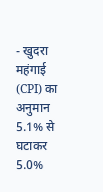- खुदरा महंगाई (CPI) का अनुमान 5.1% से घटाकर 5.0%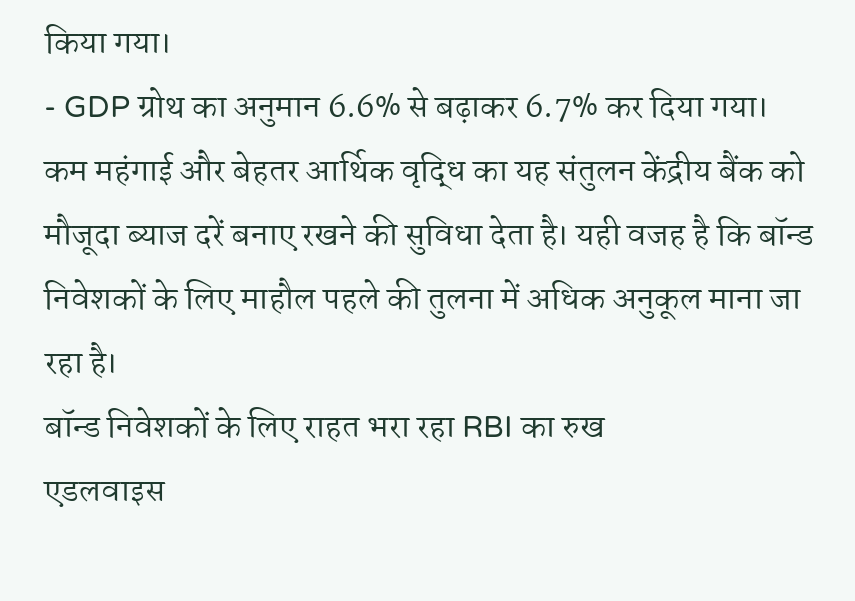किया गया।
- GDP ग्रोथ का अनुमान 6.6% से बढ़ाकर 6.7% कर दिया गया।
कम महंगाई और बेहतर आर्थिक वृद्धि का यह संतुलन केंद्रीय बैंक को मौजूदा ब्याज दरें बनाए रखने की सुविधा देता है। यही वजह है कि बॉन्ड निवेशकों के लिए माहौल पहले की तुलना में अधिक अनुकूल माना जा रहा है।
बॉन्ड निवेशकों के लिए राहत भरा रहा RBI का रुख
एडलवाइस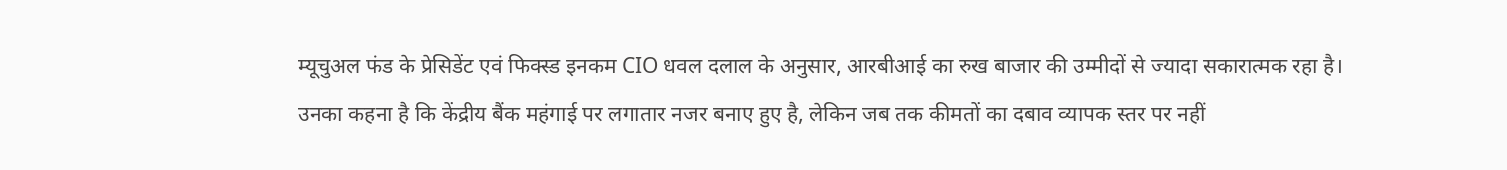म्यूचुअल फंड के प्रेसिडेंट एवं फिक्स्ड इनकम CIO धवल दलाल के अनुसार, आरबीआई का रुख बाजार की उम्मीदों से ज्यादा सकारात्मक रहा है।
उनका कहना है कि केंद्रीय बैंक महंगाई पर लगातार नजर बनाए हुए है, लेकिन जब तक कीमतों का दबाव व्यापक स्तर पर नहीं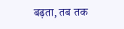बढ़ता, तब तक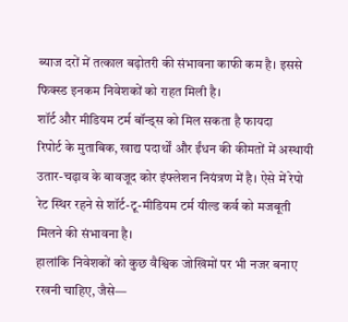ब्याज दरों में तत्काल बढ़ोतरी की संभावना काफी कम है। इससे फिक्स्ड इनकम निवेशकों को राहत मिली है।
शॉर्ट और मीडियम टर्म बॉन्ड्स को मिल सकता है फायदा
रिपोर्ट के मुताबिक, खाद्य पदार्थों और ईंधन की कीमतों में अस्थायी उतार-चढ़ाव के बावजूद कोर इंफ्लेशन नियंत्रण में है। ऐसे में रेपो रेट स्थिर रहने से शॉर्ट-टू-मीडियम टर्म यील्ड कर्व को मजबूती मिलने की संभावना है।
हालांकि निवेशकों को कुछ वैश्विक जोखिमों पर भी नजर बनाए रखनी चाहिए, जैसे—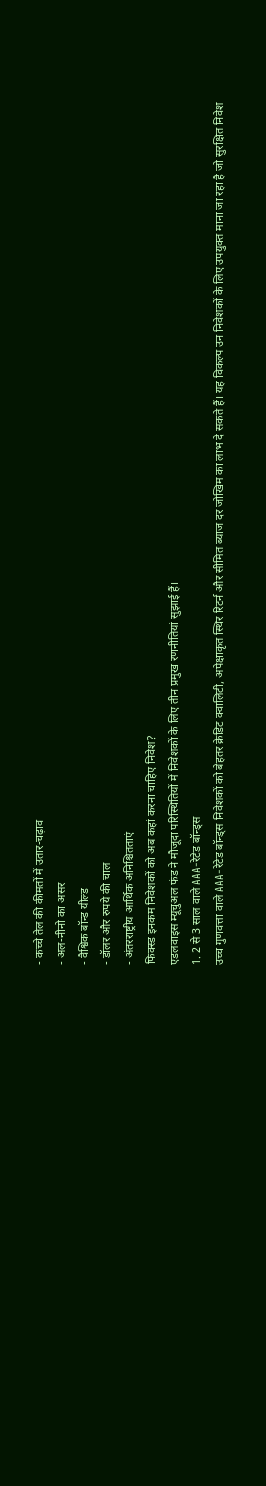- कच्चे तेल की कीमतों में उतार-चढ़ाव
- अल-नीनो का असर
- वैश्विक बॉन्ड यील्ड
- डॉलर और रुपये की चाल
- अंतरराष्ट्रीय आर्थिक अनिश्चितताएं
फिक्स्ड इनकम निवेशकों को अब कहां करना चाहिए निवेश?
एडलवाइस म्यूचुअल फंड ने मौजूदा परिस्थितियों में निवेशकों के लिए तीन प्रमुख रणनीतियां सुझाई हैं।
1. 2 से 3 साल वाले AAA-रेटेड बॉन्ड्स
उच्च गुणवत्ता वाले AAA-रेटेड बॉन्ड्स निवेशकों को बेहतर क्रेडिट क्वालिटी, अपेक्षाकृत स्थिर रिटर्न और सीमित ब्याज दर जोखिम का लाभ दे सकते हैं। यह विकल्प उन निवेशकों के लिए उपयुक्त माना जा रहा है जो सुरक्षित निवेश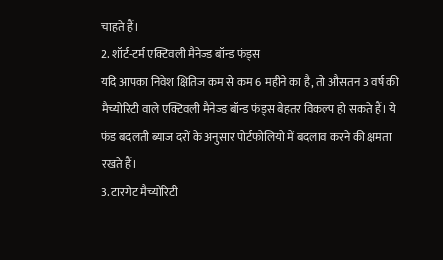चाहते हैं।
2. शॉर्ट-टर्म एक्टिवली मैनेज्ड बॉन्ड फंड्स
यदि आपका निवेश क्षितिज कम से कम 6 महीने का है, तो औसतन 3 वर्ष की मैच्योरिटी वाले एक्टिवली मैनेज्ड बॉन्ड फंड्स बेहतर विकल्प हो सकते हैं। ये फंड बदलती ब्याज दरों के अनुसार पोर्टफोलियो में बदलाव करने की क्षमता रखते हैं।
3. टारगेट मैच्योरिटी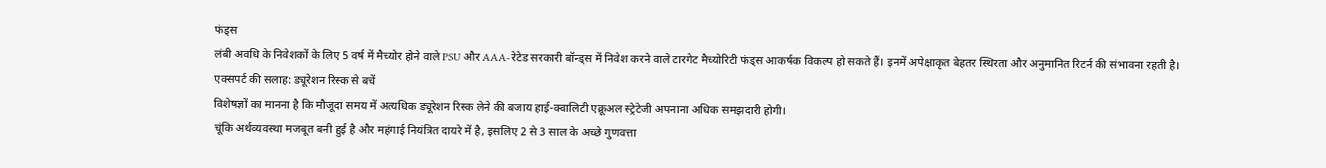फंड्स
लंबी अवधि के निवेशकों के लिए 5 वर्ष में मैच्योर होने वाले PSU और AAA-रेटेड सरकारी बॉन्ड्स में निवेश करने वाले टारगेट मैच्योरिटी फंड्स आकर्षक विकल्प हो सकते हैं। इनमें अपेक्षाकृत बेहतर स्थिरता और अनुमानित रिटर्न की संभावना रहती है।
एक्सपर्ट की सलाह: ड्यूरेशन रिस्क से बचें
विशेषज्ञों का मानना है कि मौजूदा समय में अत्यधिक ड्यूरेशन रिस्क लेने की बजाय हाई-क्वालिटी एक्रूअल स्ट्रेटेजी अपनाना अधिक समझदारी होगी।
चूंकि अर्थव्यवस्था मजबूत बनी हुई है और महंगाई नियंत्रित दायरे में है, इसलिए 2 से 3 साल के अच्छे गुणवत्ता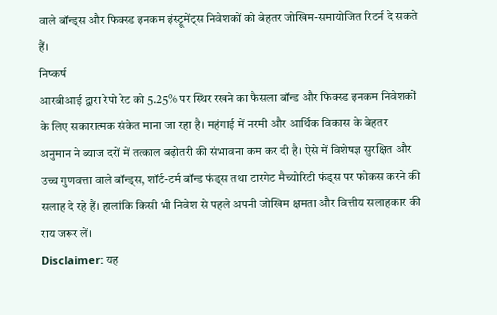वाले बॉन्ड्स और फिक्स्ड इनकम इंस्ट्रूमेंट्स निवेशकों को बेहतर जोखिम-समायोजित रिटर्न दे सकते हैं।
निष्कर्ष
आरबीआई द्वारा रेपो रेट को 5.25% पर स्थिर रखने का फैसला बॉन्ड और फिक्स्ड इनकम निवेशकों के लिए सकारात्मक संकेत माना जा रहा है। महंगाई में नरमी और आर्थिक विकास के बेहतर अनुमान ने ब्याज दरों में तत्काल बढ़ोतरी की संभावना कम कर दी है। ऐसे में विशेषज्ञ सुरक्षित और उच्च गुणवत्ता वाले बॉन्ड्स, शॉर्ट-टर्म बॉन्ड फंड्स तथा टारगेट मैच्योरिटी फंड्स पर फोकस करने की सलाह दे रहे हैं। हालांकि किसी भी निवेश से पहले अपनी जोखिम क्षमता और वित्तीय सलाहकार की राय जरूर लें।
Disclaimer: यह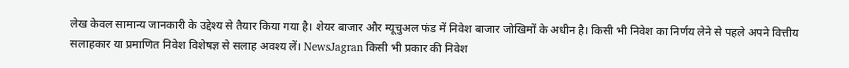लेख केवल सामान्य जानकारी के उद्देश्य से तैयार किया गया है। शेयर बाजार और म्यूचुअल फंड में निवेश बाजार जोखिमों के अधीन है। किसी भी निवेश का निर्णय लेने से पहले अपने वित्तीय सलाहकार या प्रमाणित निवेश विशेषज्ञ से सलाह अवश्य लें। NewsJagran किसी भी प्रकार की निवेश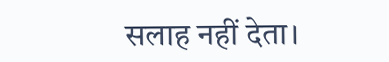सलाह नहीं देता।